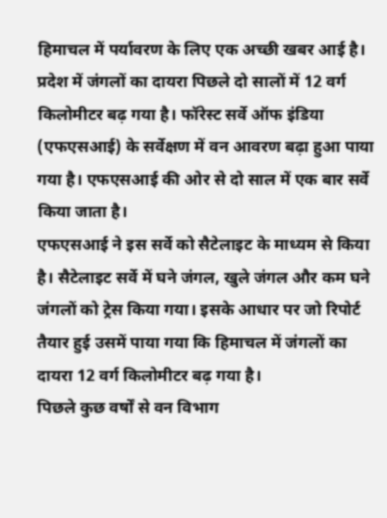हिमाचल में पर्यावरण के लिए एक अच्छी खबर आई है। प्रदेश में जंगलों का दायरा पिछले दो सालों में 12 वर्ग किलोमीटर बढ़ गया है। फॉरेस्ट सर्वे ऑफ इंडिया (एफएसआई) के सर्वेक्षण में वन आवरण बढ़ा हुआ पाया गया है। एफएसआई की ओर से दो साल में एक बार सर्वे किया जाता है।
एफएसआई ने इस सर्वे को सैटेलाइट के माध्यम से किया है। सैटेलाइट सर्वे में घने जंगल, खुले जंगल और कम घने जंगलों को ट्रेस किया गया। इसके आधार पर जो रिपोर्ट तैयार हुई उसमें पाया गया कि हिमाचल में जंगलों का दायरा 12 वर्ग किलोमीटर बढ़ गया है।
पिछले कुछ वर्षों से वन विभाग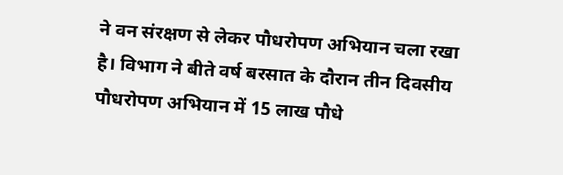ने वन संरक्षण से लेकर पौधरोपण अभियान चला रखा है। विभाग ने बीते वर्ष बरसात के दौरान तीन दिवसीय पौधरोपण अभियान में 15 लाख पौधे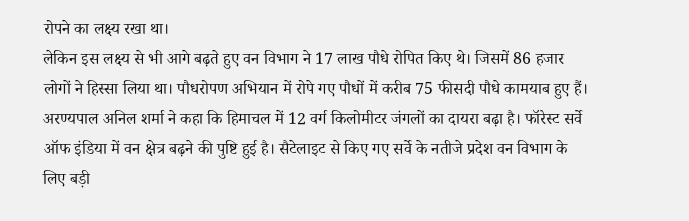रोपने का लक्ष्य रखा था।
लेकिन इस लक्ष्य से भी आगे बढ़ते हुए वन विभाग ने 17 लाख पौधे रोपित किए थे। जिसमें 86 हजार लोगों ने हिस्सा लिया था। पौधरोपण अभियान में रोपे गए पौधों में करीब 75 फीसदी पौधे कामयाब हुए हैं।
अरण्यपाल अनिल शर्मा ने कहा कि हिमाचल में 12 वर्ग किलोमीटर जंगलों का दायरा बढ़ा है। फॉरेस्ट सर्वे ऑफ इंडिया में वन क्षेत्र बढ़ने की पुष्टि हुई है। सैटेलाइट से किए गए सर्वे के नतीजे प्रदेश वन विभाग के लिए बड़ी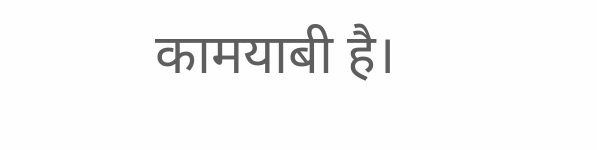कामयाबी है।